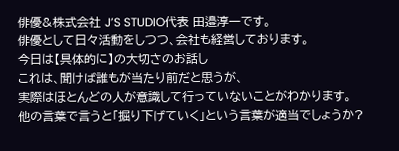俳優&株式会社 J’S STUDIO代表 田邉淳一です。
俳優として日々活動をしつつ、会社も経営しております。
今日は【具体的に】の大切さのお話し
これは、聞けば誰もが当たり前だと思うが、
実際はほとんどの人が意識して行っていないことがわかります。
他の言葉で言うと「掘り下げていく」という言葉が適当でしょうか?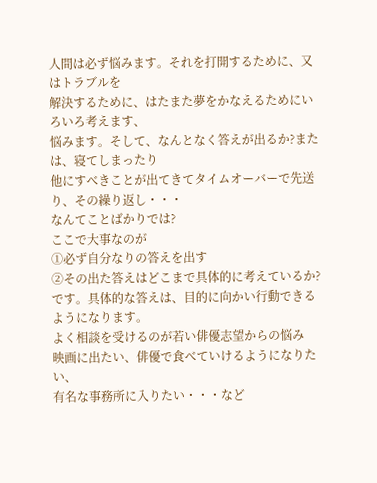人間は必ず悩みます。それを打開するために、又はトラブルを
解決するために、はたまた夢をかなえるためにいろいろ考えます、
悩みます。そして、なんとなく答えが出るか?または、寝てしまったり
他にすべきことが出てきてタイムオーバーで先送り、その繰り返し・・・
なんてことばかりでは?
ここで大事なのが
①必ず自分なりの答えを出す
②その出た答えはどこまで具体的に考えているか?
です。具体的な答えは、目的に向かい行動できるようになります。
よく相談を受けるのが若い俳優志望からの悩み
映画に出たい、俳優で食べていけるようになりたい、
有名な事務所に入りたい・・・など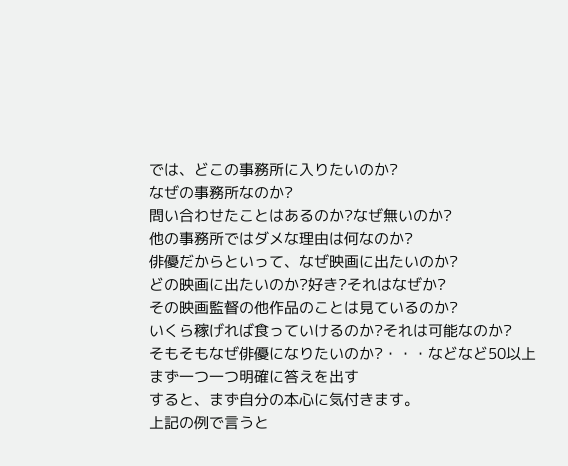では、どこの事務所に入りたいのか?
なぜの事務所なのか?
問い合わせたことはあるのか?なぜ無いのか?
他の事務所ではダメな理由は何なのか?
俳優だからといって、なぜ映画に出たいのか?
どの映画に出たいのか?好き?それはなぜか?
その映画監督の他作品のことは見ているのか?
いくら稼げれば食っていけるのか?それは可能なのか?
そもそもなぜ俳優になりたいのか?・・・などなど50以上
まず一つ一つ明確に答えを出す
すると、まず自分の本心に気付きます。
上記の例で言うと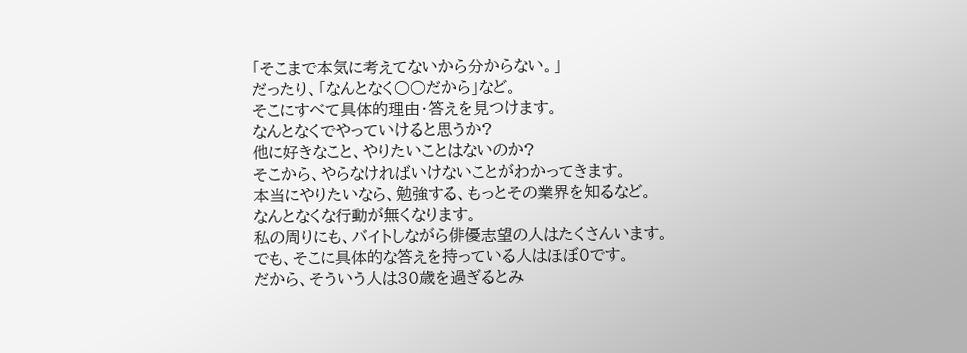「そこまで本気に考えてないから分からない。」
だったり、「なんとなく○○だから」など。
そこにすべて具体的理由・答えを見つけます。
なんとなくでやっていけると思うか?
他に好きなこと、やりたいことはないのか?
そこから、やらなければいけないことがわかってきます。
本当にやりたいなら、勉強する、もっとその業界を知るなど。
なんとなくな行動が無くなります。
私の周りにも、バイトしながら俳優志望の人はたくさんいます。
でも、そこに具体的な答えを持っている人はほぼ0です。
だから、そういう人は30歳を過ぎるとみ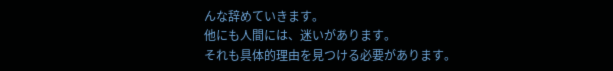んな辞めていきます。
他にも人間には、迷いがあります。
それも具体的理由を見つける必要があります。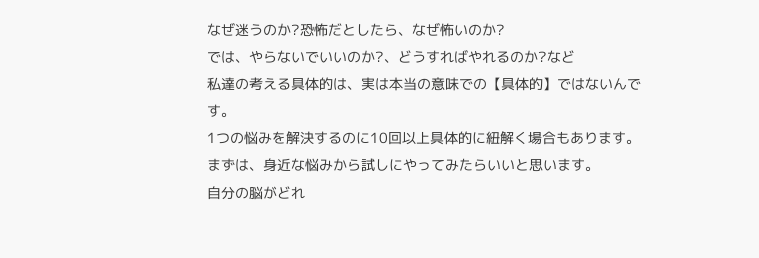なぜ迷うのか?恐怖だとしたら、なぜ怖いのか?
では、やらないでいいのか?、どうすればやれるのか?など
私達の考える具体的は、実は本当の意味での【具体的】ではないんです。
1つの悩みを解決するのに10回以上具体的に紐解く場合もあります。
まずは、身近な悩みから試しにやってみたらいいと思います。
自分の脳がどれ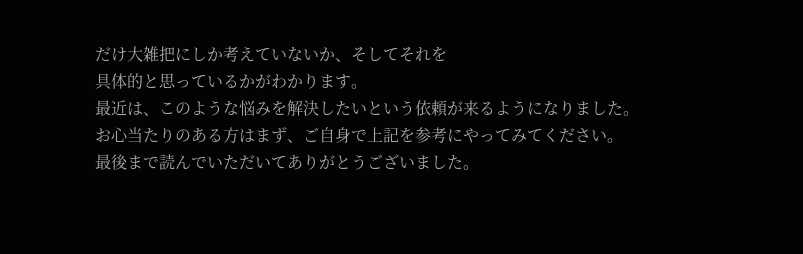だけ大雑把にしか考えていないか、そしてそれを
具体的と思っているかがわかります。
最近は、このような悩みを解決したいという依頼が来るようになりました。
お心当たりのある方はまず、ご自身で上記を参考にやってみてください。
最後まで読んでいただいてありがとうございました。